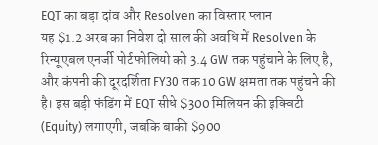EQT का बड़ा दांव और Resolven का विस्तार प्लान
यह $1.2 अरब का निवेश दो साल की अवधि में Resolven के रिन्यूएबल एनर्जी पोर्टफोलियो को 3.4 GW तक पहुंचाने के लिए है, और कंपनी की दूरदर्शिता FY30 तक 10 GW क्षमता तक पहुंचने की है। इस बड़ी फंडिंग में EQT सीधे $300 मिलियन की इक्विटी (Equity) लगाएगी, जबकि बाकी $900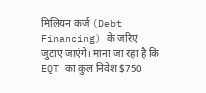मिलियन कर्ज (Debt Financing) के जरिए जुटाए जाएंगे। माना जा रहा है कि EQT का कुल निवेश $750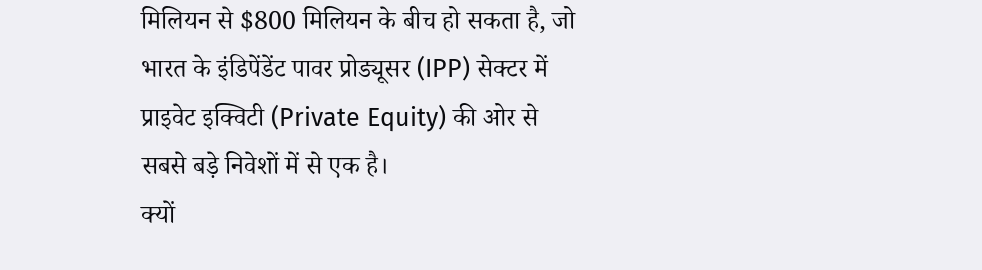मिलियन से $800 मिलियन के बीच हो सकता है, जो भारत के इंडिपेंडेंट पावर प्रोड्यूसर (IPP) सेक्टर में प्राइवेट इक्विटी (Private Equity) की ओर से सबसे बड़े निवेशों में से एक है।
क्यों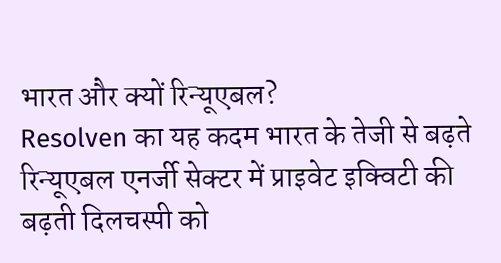भारत और क्यों रिन्यूएबल?
Resolven का यह कदम भारत के तेजी से बढ़ते रिन्यूएबल एनर्जी सेक्टर में प्राइवेट इक्विटी की बढ़ती दिलचस्पी को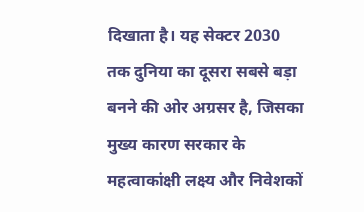दिखाता है। यह सेक्टर 2030 तक दुनिया का दूसरा सबसे बड़ा बनने की ओर अग्रसर है, जिसका मुख्य कारण सरकार के महत्वाकांक्षी लक्ष्य और निवेशकों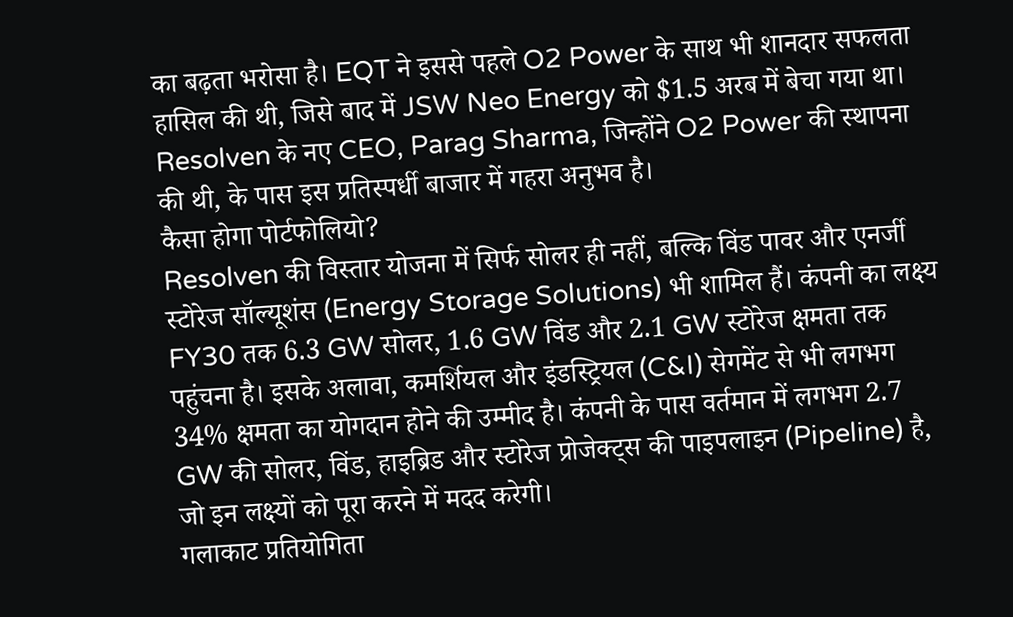का बढ़ता भरोसा है। EQT ने इससे पहले O2 Power के साथ भी शानदार सफलता हासिल की थी, जिसे बाद में JSW Neo Energy को $1.5 अरब में बेचा गया था। Resolven के नए CEO, Parag Sharma, जिन्होंने O2 Power की स्थापना की थी, के पास इस प्रतिस्पर्धी बाजार में गहरा अनुभव है।
कैसा होगा पोर्टफोलियो?
Resolven की विस्तार योजना में सिर्फ सोलर ही नहीं, बल्कि विंड पावर और एनर्जी स्टोरेज सॉल्यूशंस (Energy Storage Solutions) भी शामिल हैं। कंपनी का लक्ष्य FY30 तक 6.3 GW सोलर, 1.6 GW विंड और 2.1 GW स्टोरेज क्षमता तक पहुंचना है। इसके अलावा, कमर्शियल और इंडस्ट्रियल (C&I) सेगमेंट से भी लगभग 34% क्षमता का योगदान होने की उम्मीद है। कंपनी के पास वर्तमान में लगभग 2.7 GW की सोलर, विंड, हाइब्रिड और स्टोरेज प्रोजेक्ट्स की पाइपलाइन (Pipeline) है, जो इन लक्ष्यों को पूरा करने में मदद करेगी।
गलाकाट प्रतियोगिता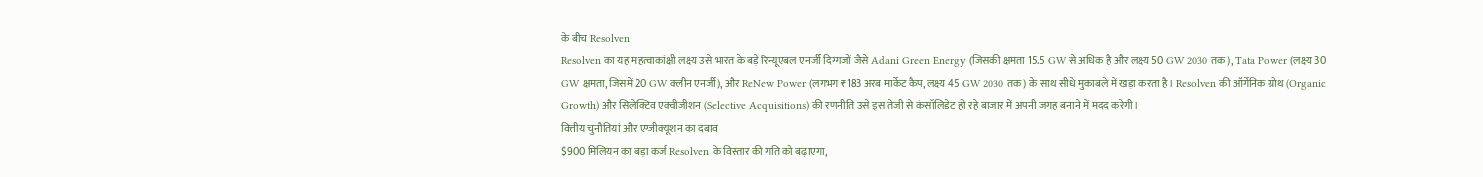के बीच Resolven
Resolven का यह महत्वाकांक्षी लक्ष्य उसे भारत के बड़े रिन्यूएबल एनर्जी दिग्गजों जैसे Adani Green Energy (जिसकी क्षमता 15.5 GW से अधिक है और लक्ष्य 50 GW 2030 तक), Tata Power (लक्ष्य 30 GW क्षमता, जिसमें 20 GW क्लीन एनर्जी), और ReNew Power (लगभग ₹183 अरब मार्केट कैप, लक्ष्य 45 GW 2030 तक) के साथ सीधे मुकाबले में खड़ा करता है। Resolven की ऑर्गेनिक ग्रोथ (Organic Growth) और सिलेक्टिव एक्वीजीशन (Selective Acquisitions) की रणनीति उसे इस तेजी से कंसॉलिडेट हो रहे बाजार में अपनी जगह बनाने में मदद करेगी।
वित्तीय चुनौतियां और एग्जीक्यूशन का दबाव
$900 मिलियन का बड़ा कर्ज Resolven के विस्तार की गति को बढ़ाएगा,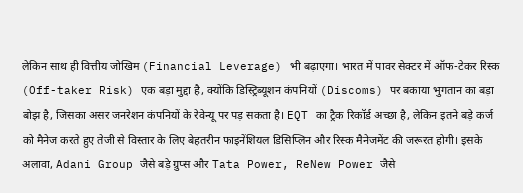लेकिन साथ ही वित्तीय जोखिम (Financial Leverage) भी बढ़ाएगा। भारत में पावर सेक्टर में ऑफ-टेकर रिस्क (Off-taker Risk) एक बड़ा मुद्दा है, क्योंकि डिस्ट्रिब्यूशन कंपनियों (Discoms) पर बकाया भुगतान का बड़ा बोझ है, जिसका असर जनरेशन कंपनियों के रेवेन्यू पर पड़ सकता है। EQT का ट्रैक रिकॉर्ड अच्छा है, लेकिन इतने बड़े कर्ज को मैनेज करते हुए तेजी से विस्तार के लिए बेहतरीन फाइनेंशियल डिसिप्लिन और रिस्क मैनेजमेंट की जरूरत होगी। इसके अलावा, Adani Group जैसे बड़े ग्रुप्स और Tata Power, ReNew Power जैसे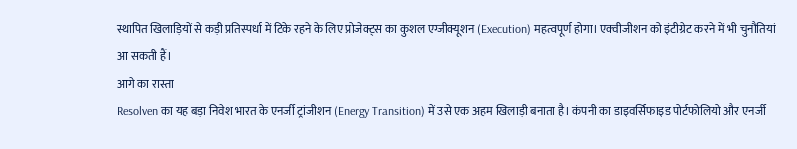स्थापित खिलाड़ियों से कड़ी प्रतिस्पर्धा में टिके रहने के लिए प्रोजेक्ट्स का कुशल एग्जीक्यूशन (Execution) महत्वपूर्ण होगा। एक्वीजीशन को इंटीग्रेट करने में भी चुनौतियां आ सकती हैं।
आगे का रास्ता
Resolven का यह बड़ा निवेश भारत के एनर्जी ट्रांजीशन (Energy Transition) में उसे एक अहम खिलाड़ी बनाता है। कंपनी का डाइवर्सिफाइड पोर्टफोलियो और एनर्जी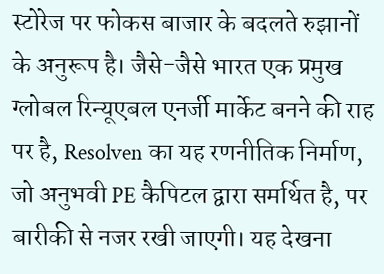स्टोरेज पर फोकस बाजार के बदलते रुझानों के अनुरूप है। जैसे-जैसे भारत एक प्रमुख ग्लोबल रिन्यूएबल एनर्जी मार्केट बनने की राह पर है, Resolven का यह रणनीतिक निर्माण, जो अनुभवी PE कैपिटल द्वारा समर्थित है, पर बारीकी से नजर रखी जाएगी। यह देखना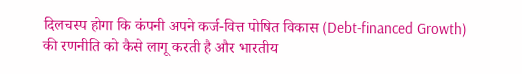दिलचस्प होगा कि कंपनी अपने कर्ज-वित्त पोषित विकास (Debt-financed Growth) की रणनीति को कैसे लागू करती है और भारतीय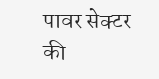पावर सेक्टर की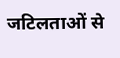जटिलताओं से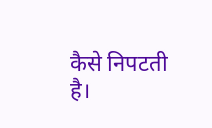कैसे निपटती है।